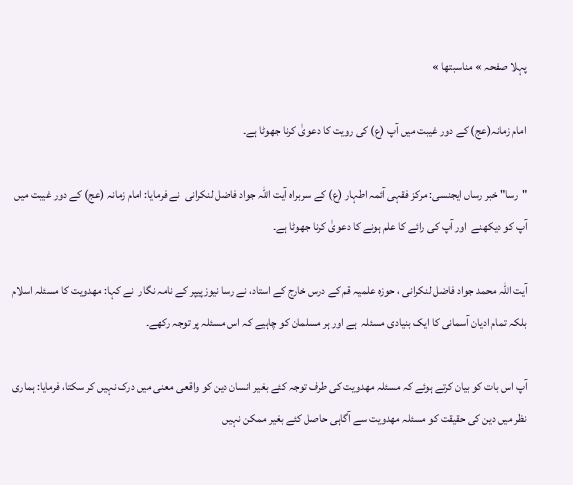پہلا صفحہ » مناسبتها »

امام زمانہ(عج) کے دور غیبت میں آپ (ع) کی رویت کا دعویٰ کرنا جھوٹا ہے۔

"رسا" خبر رساں ایجنسی: مرکز فقہی آئمہ اطہار (ع) کے سربراہ آیت اللہ جواد فاضل لنکرانی  نے فرمایا: امام زمانہ (عج) کے دور غیبت میں آپ کو دیکھنے  اور آپ کی رائے کا علم ہونے کا دعویٰ کرنا جھوٹا ہے۔

آیت اللہ محمد جواد فاضل لنکرانی ، حوزہ علمیہ قم کے درس خارج کے استاد، نے رسا نیوزپیپر کے نامہ نگار  نے کہا: مھدویت کا مسئلہ اسلام  بلکہ تمام ادیان آسمانی کا ایک بنیادی مسئلہ  ہے اور ہر مسلمان کو چاہیے کہ اس مسئلہ پر توجہ رکھے۔

آپ اس بات کو بیان کرتے ہوئے کہ مسئلہ مھدویت کی طرف توجہ کئے بغیر انسان دین کو واقعی معنی میں درک نہیں کر سکتا، فرمایا: ہماری نظر میں دین کی حقیقت کو مسئلہ مھدویت سے آگاہی حاصل کئے بغیر ممکن نہیں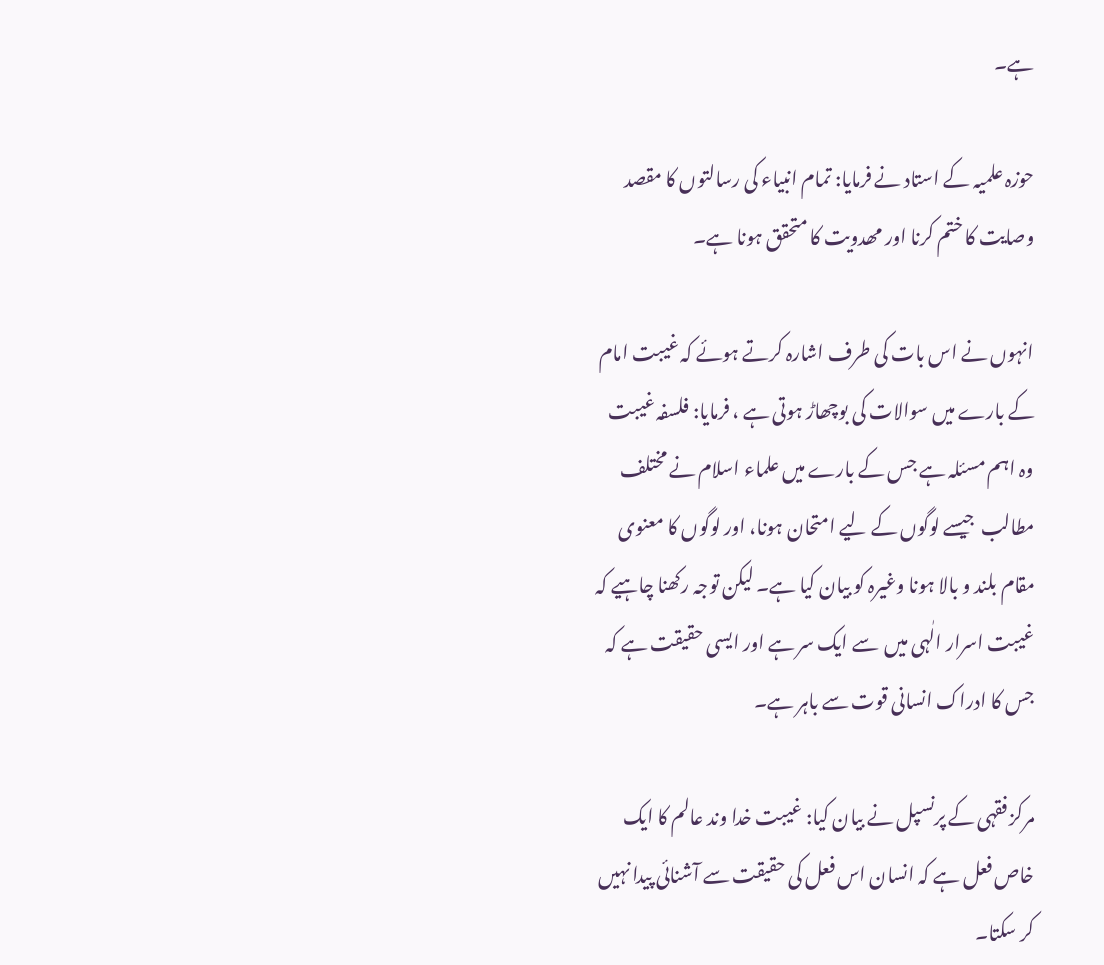ہے۔

حوزہ علمیہ کے استاد نے فرمایا: تمام انبیاء کی رسالتوں کا مقصد وصایت کا ختم کرنا اور مھدویت کا متحقق ہونا ہے۔

انہوں نے اس بات کی طرف اشارہ کرتے ہوئے کہ غیبت امام کے بارے میں سوالات کی بوچھاڑ ہوتی ہے ، فرمایا: فلسفہ غیبت وہ اہم مسئلہ ہے جس کے بارے میں علماء اسلام نے مختلف مطالب  جیسے لوگوں کے لیے امتحان ہونا، اور لوگوں کا معنوی مقام بلند و بالا ہونا وغیرہ کو بیان کیا ہے۔ لیکن توجہ رکھنا چاہیے کہ غیبت اسرار الٰہی میں  سے ایک سر ہے اور ایسی حقیقت ہے کہ جس کا ادراک انسانی قوت سے باہر ہے۔

مرکز فقہی کے پرنسپل نے بیان کیا: غیبت خدا وند عالم کا ایک خاص فعل ہے کہ انسان اس فعل کی حقیقت سے آشنائی پیدا نہیں کر سکتا۔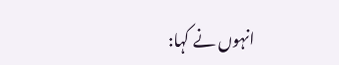انہوں نے کہا: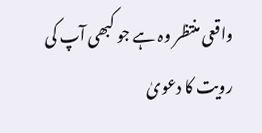واقعی منتظر وہ ہے جو کبھی آپ کی رویت کا دعویٰ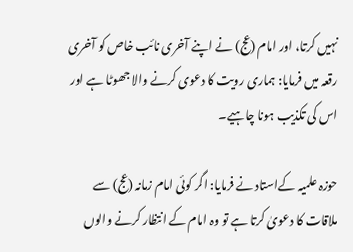نہیں کرتا، اور امام (عج) نے اپنے آخری نائب خاص کو آخری رقعہ میں فرمایا: ہماری رویت کا دعوی کرنے والا جھوٹا ہے اور اس کی تکذیب ہونا چاہیے۔

حوزہ علمیہ کےاستاد نے فرمایا: اگر کوئی امام زمانہ (عج) سے ملاقات کا دعویٰ کرتا ہے تو وہ امام کے انتظار کرنے والوں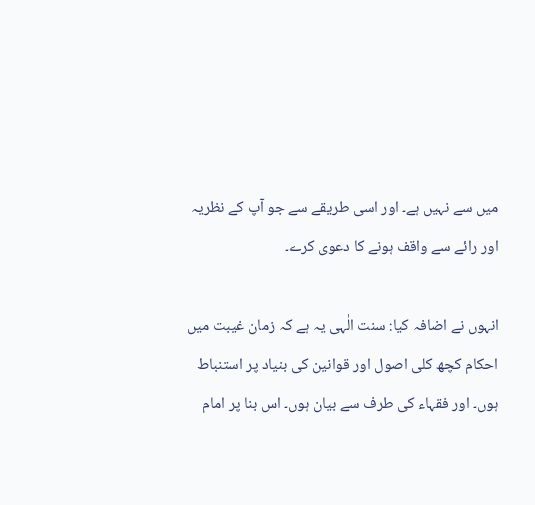میں سے نہیں ہے۔ اور اسی طریقے سے جو آپ کے نظریہ اور رائے سے واقف ہونے کا دعوی کرے۔

انہوں نے اضافہ کیا: سنت الٰہی یہ ہے کہ زمان غیبت میں احکام کچھ کلی اصول اور قوانین کی بنیاد پر استنباط ہوں۔ اور فقہاء کی طرف سے بیان ہوں۔ اس بنا پر امام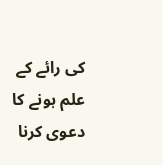کی رائے کے علم ہونے کا دعوی کرنا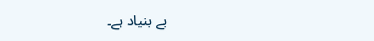بے بنیاد ہے۔